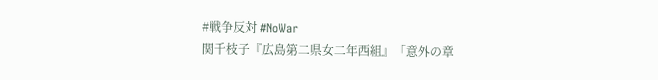#戦争反対 #NoWar
関千枝子『広島第二県女二年西組』「意外の章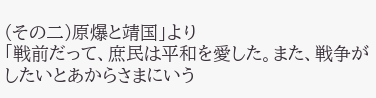(その二)原爆と靖国」より
「戦前だって、庶民は平和を愛した。また、戦争がしたいとあからさまにいう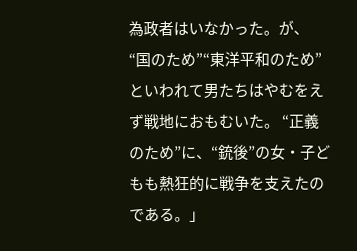為政者はいなかった。が、“国のため”“東洋平和のため”といわれて男たちはやむをえず戦地におもむいた。 “正義のため”に、“銃後”の女・子どもも熱狂的に戦争を支えたのである。」